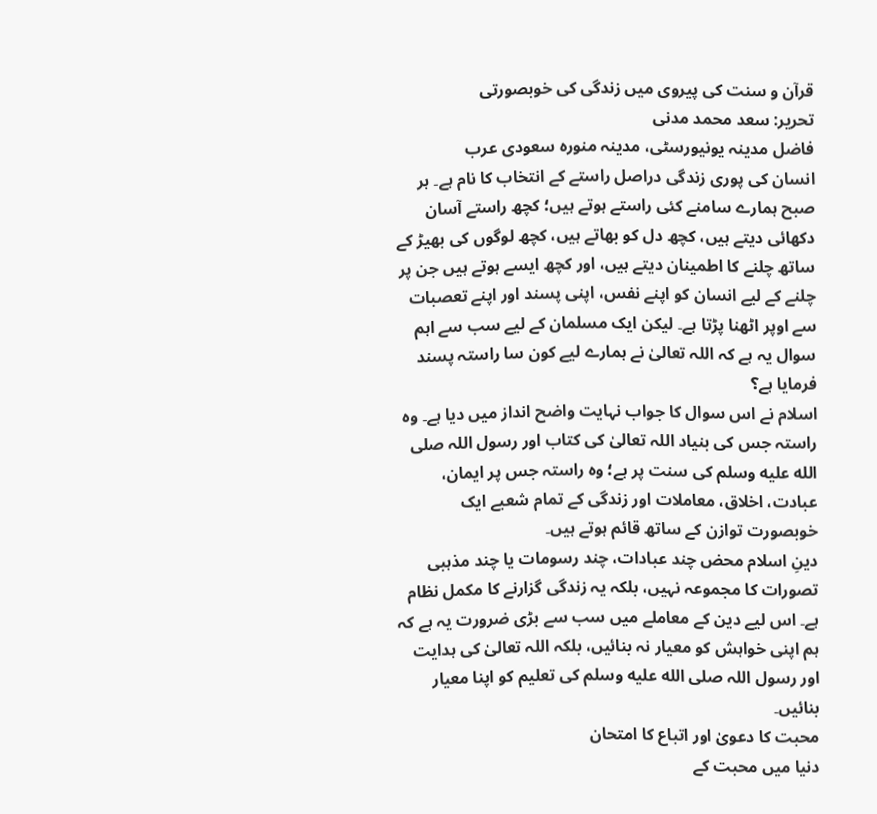قرآن و سنت کی پیروی میں زندگی کی خوبصورتی
تحریر: سعد محمد مدنی
فاضل مدینہ یونیورسٹی، مدینہ منورہ سعودی عرب
انسان کی پوری زندگی دراصل راستے کے انتخاب کا نام ہے۔ ہر صبح ہمارے سامنے کئی راستے ہوتے ہیں؛ کچھ راستے آسان دکھائی دیتے ہیں، کچھ دل کو بھاتے ہیں، کچھ لوگوں کی بھیڑ کے ساتھ چلنے کا اطمینان دیتے ہیں، اور کچھ ایسے ہوتے ہیں جن پر چلنے کے لیے انسان کو اپنے نفس، اپنی پسند اور اپنے تعصبات سے اوپر اٹھنا پڑتا ہے۔ لیکن ایک مسلمان کے لیے سب سے اہم سوال یہ ہے کہ اللہ تعالیٰ نے ہمارے لیے کون سا راستہ پسند فرمایا ہے؟
اسلام نے اس سوال کا جواب نہایت واضح انداز میں دیا ہے۔ وہ راستہ جس کی بنیاد اللہ تعالیٰ کی کتاب اور رسول اللہ صلى الله عليه وسلم کی سنت پر ہے؛ وہ راستہ جس پر ایمان، عبادت، اخلاق، معاملات اور زندگی کے تمام شعبے ایک خوبصورت توازن کے ساتھ قائم ہوتے ہیں۔
دینِ اسلام محض چند عبادات، چند رسومات یا چند مذہبی تصورات کا مجموعہ نہیں، بلکہ یہ زندگی گزارنے کا مکمل نظام ہے۔ اس لیے دین کے معاملے میں سب سے بڑی ضرورت یہ ہے کہ ہم اپنی خواہش کو معیار نہ بنائیں، بلکہ اللہ تعالیٰ کی ہدایت اور رسول اللہ صلى الله عليه وسلم کی تعلیم کو اپنا معیار بنائیں۔
محبت کا دعویٰ اور اتباع کا امتحان
دنیا میں محبت کے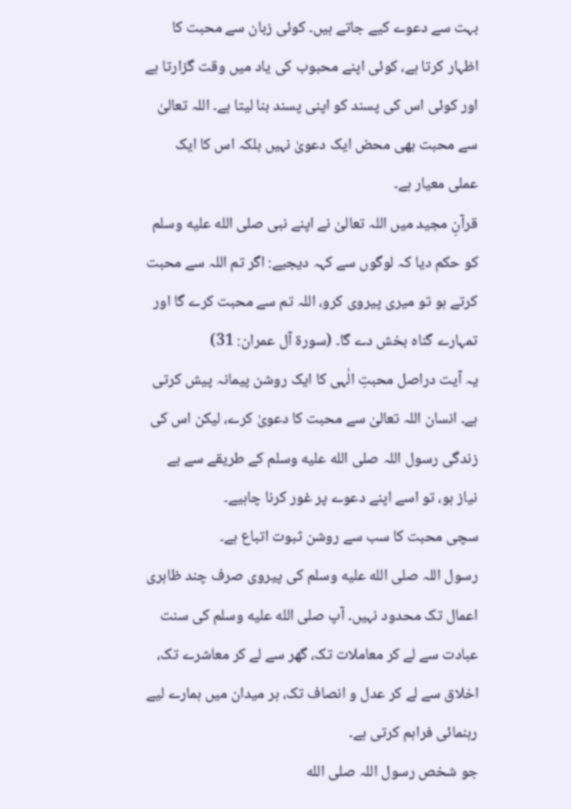بہت سے دعوے کیے جاتے ہیں۔ کوئی زبان سے محبت کا اظہار کرتا ہے، کوئی اپنے محبوب کی یاد میں وقت گزارتا ہے اور کوئی اس کی پسند کو اپنی پسند بنا لیتا ہے۔ اللہ تعالیٰ سے محبت بھی محض ایک دعویٰ نہیں بلکہ اس کا ایک عملی معیار ہے۔
قرآنِ مجید میں اللہ تعالیٰ نے اپنے نبی صلى الله عليه وسلم کو حکم دیا کہ لوگوں سے کہہ دیجیے: اگر تم اللہ سے محبت کرتے ہو تو میری پیروی کرو، اللہ تم سے محبت کرے گا اور تمہارے گناہ بخش دے گا۔ (سورۃ آل عمران: 31)
یہ آیت دراصل محبتِ الٰہی کا ایک روشن پیمانہ پیش کرتی ہے۔ انسان اللہ تعالیٰ سے محبت کا دعویٰ کرے، لیکن اس کی زندگی رسول اللہ صلى الله عليه وسلم کے طریقے سے بے نیاز ہو، تو اسے اپنے دعوے پر غور کرنا چاہیے۔
سچی محبت کا سب سے روشن ثبوت اتباع ہے۔
رسول اللہ صلى الله عليه وسلم کی پیروی صرف چند ظاہری اعمال تک محدود نہیں۔ آپ صلى الله عليه وسلم کی سنت عبادت سے لے کر معاملات تک، گھر سے لے کر معاشرے تک، اخلاق سے لے کر عدل و انصاف تک، ہر میدان میں ہمارے لیے رہنمائی فراہم کرتی ہے۔
جو شخص رسول اللہ صلى الله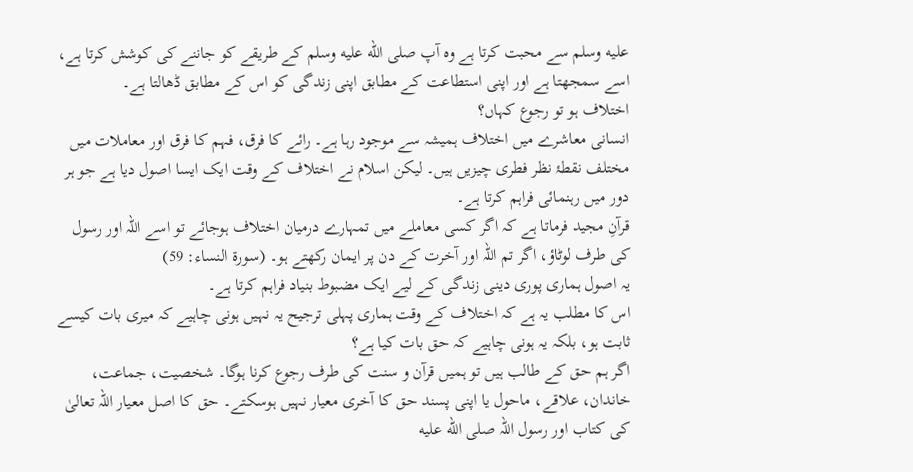عليه وسلم سے محبت کرتا ہے وہ آپ صلى الله عليه وسلم کے طریقے کو جاننے کی کوشش کرتا ہے، اسے سمجھتا ہے اور اپنی استطاعت کے مطابق اپنی زندگی کو اس کے مطابق ڈھالتا ہے۔
اختلاف ہو تو رجوع کہاں؟
انسانی معاشرے میں اختلاف ہمیشہ سے موجود رہا ہے۔ رائے کا فرق، فہم کا فرق اور معاملات میں مختلف نقطۂ نظر فطری چیزیں ہیں۔ لیکن اسلام نے اختلاف کے وقت ایک ایسا اصول دیا ہے جو ہر دور میں رہنمائی فراہم کرتا ہے۔
قرآنِ مجید فرماتا ہے کہ اگر کسی معاملے میں تمہارے درمیان اختلاف ہوجائے تو اسے اللہ اور رسول کی طرف لوٹاؤ، اگر تم اللہ اور آخرت کے دن پر ایمان رکھتے ہو۔ (سورۃ النساء: 59)
یہ اصول ہماری پوری دینی زندگی کے لیے ایک مضبوط بنیاد فراہم کرتا ہے۔
اس کا مطلب یہ ہے کہ اختلاف کے وقت ہماری پہلی ترجیح یہ نہیں ہونی چاہیے کہ میری بات کیسے ثابت ہو، بلکہ یہ ہونی چاہیے کہ حق بات کیا ہے؟
اگر ہم حق کے طالب ہیں تو ہمیں قرآن و سنت کی طرف رجوع کرنا ہوگا۔ شخصیت، جماعت، خاندان، علاقے، ماحول یا اپنی پسند حق کا آخری معیار نہیں ہوسکتے۔ حق کا اصل معیار اللہ تعالیٰ کی کتاب اور رسول اللہ صلى الله عليه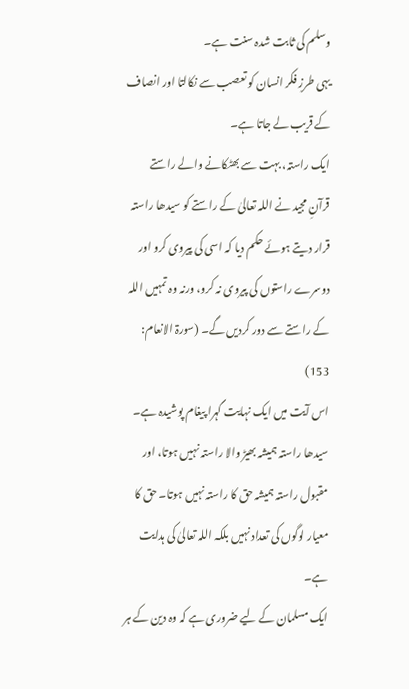وسلم کی ثابت شدہ سنت ہے۔
یہی طرزِ فکر انسان کو تعصب سے نکالتا اور انصاف کے قریب لے جاتا ہے۔
ایک راستہ، بہت سے بھٹکانے والے راستے
قرآنِ مجید نے اللہ تعالیٰ کے راستے کو سیدھا راستہ قرار دیتے ہوئے حکم دیا کہ اسی کی پیروی کرو اور دوسرے راستوں کی پیروی نہ کرو، ورنہ وہ تمہیں اللہ کے راستے سے دور کردیں گے۔ (سورۃ الانعام: 153)
اس آیت میں ایک نہایت گہرا پیغام پوشیدہ ہے۔
سیدھا راستہ ہمیشہ بھیڑ والا راستہ نہیں ہوتا، اور مقبول راستہ ہمیشہ حق کا راستہ نہیں ہوتا۔ حق کا معیار لوگوں کی تعداد نہیں بلکہ اللہ تعالیٰ کی ہدایت ہے۔
ایک مسلمان کے لیے ضروری ہے کہ وہ دین کے ہر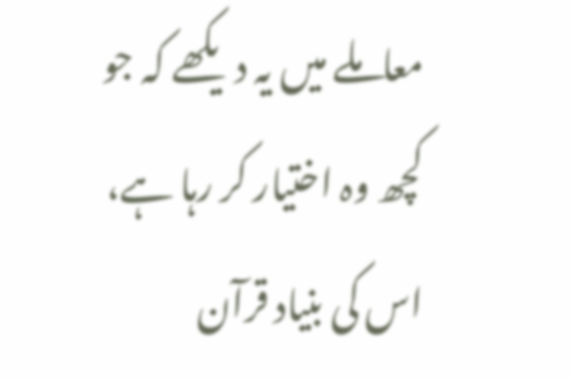معاملے میں یہ دیکھے کہ جو کچھ وہ اختیار کر رہا ہے، اس کی بنیاد قرآن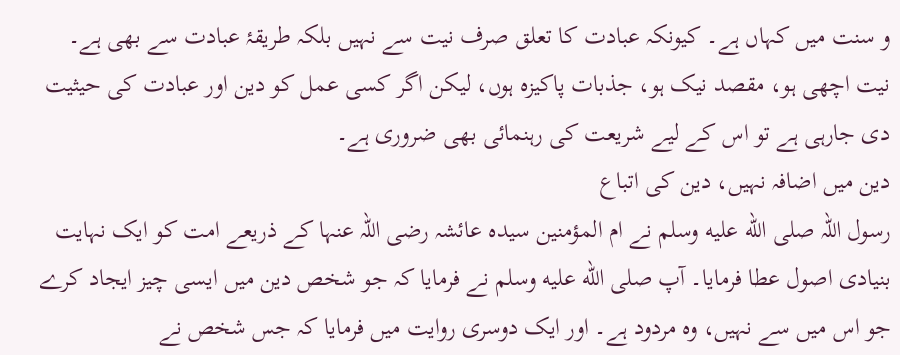و سنت میں کہاں ہے۔ کیونکہ عبادت کا تعلق صرف نیت سے نہیں بلکہ طریقۂ عبادت سے بھی ہے۔
نیت اچھی ہو، مقصد نیک ہو، جذبات پاکیزہ ہوں، لیکن اگر کسی عمل کو دین اور عبادت کی حیثیت دی جارہی ہے تو اس کے لیے شریعت کی رہنمائی بھی ضروری ہے۔
دین میں اضافہ نہیں، دین کی اتباع
رسول اللہ صلى الله عليه وسلم نے ام المؤمنین سیدہ عائشہ رضی اللہ عنہا کے ذریعے امت کو ایک نہایت بنیادی اصول عطا فرمایا۔ آپ صلى الله عليه وسلم نے فرمایا کہ جو شخص دین میں ایسی چیز ایجاد کرے جو اس میں سے نہیں، وہ مردود ہے۔ اور ایک دوسری روایت میں فرمایا کہ جس شخص نے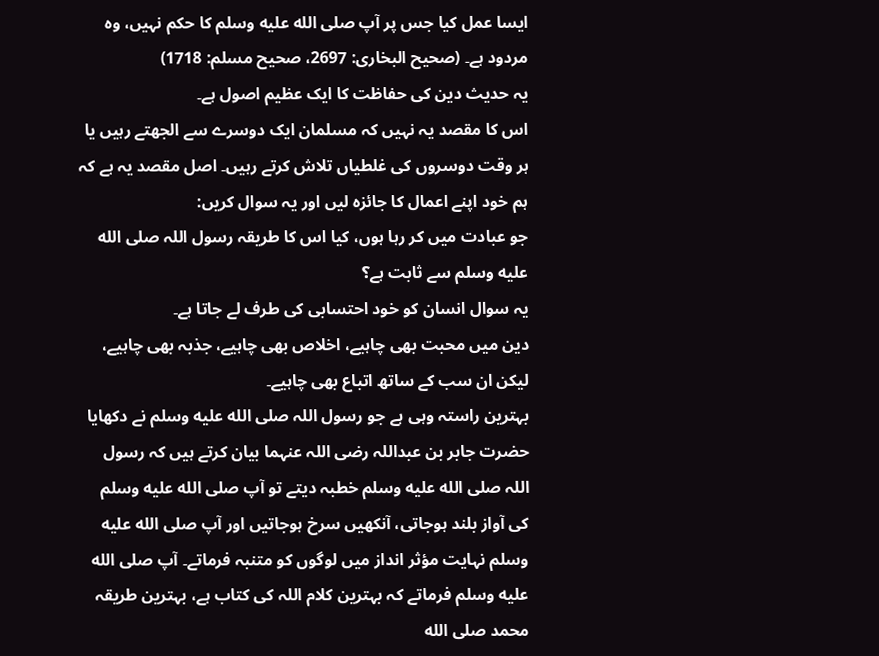ایسا عمل کیا جس پر آپ صلى الله عليه وسلم کا حکم نہیں، وہ مردود ہے۔ (صحیح البخاری: 2697، صحیح مسلم: 1718)
یہ حدیث دین کی حفاظت کا ایک عظیم اصول ہے۔
اس کا مقصد یہ نہیں کہ مسلمان ایک دوسرے سے الجھتے رہیں یا ہر وقت دوسروں کی غلطیاں تلاش کرتے رہیں۔ اصل مقصد یہ ہے کہ ہم خود اپنے اعمال کا جائزہ لیں اور یہ سوال کریں:
جو عبادت میں کر رہا ہوں، کیا اس کا طریقہ رسول اللہ صلى الله عليه وسلم سے ثابت ہے؟
یہ سوال انسان کو خود احتسابی کی طرف لے جاتا ہے۔
دین میں محبت بھی چاہیے، اخلاص بھی چاہیے، جذبہ بھی چاہیے، لیکن ان سب کے ساتھ اتباع بھی چاہیے۔
بہترین راستہ وہی ہے جو رسول اللہ صلى الله عليه وسلم نے دکھایا
حضرت جابر بن عبداللہ رضی اللہ عنہما بیان کرتے ہیں کہ رسول اللہ صلى الله عليه وسلم خطبہ دیتے تو آپ صلى الله عليه وسلم کی آواز بلند ہوجاتی، آنکھیں سرخ ہوجاتیں اور آپ صلى الله عليه وسلم نہایت مؤثر انداز میں لوگوں کو متنبہ فرماتے۔ آپ صلى الله عليه وسلم فرماتے کہ بہترین کلام اللہ کی کتاب ہے، بہترین طریقہ محمد صلى الله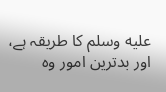عليه وسلم کا طریقہ ہے، اور بدترین امور وہ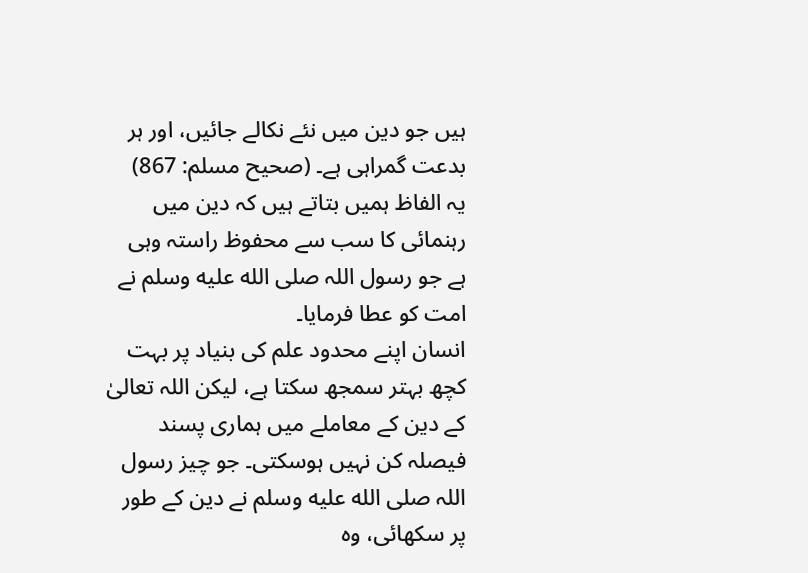ہیں جو دین میں نئے نکالے جائیں، اور ہر بدعت گمراہی ہے۔ (صحیح مسلم: 867)
یہ الفاظ ہمیں بتاتے ہیں کہ دین میں رہنمائی کا سب سے محفوظ راستہ وہی ہے جو رسول اللہ صلى الله عليه وسلم نے امت کو عطا فرمایا۔
انسان اپنے محدود علم کی بنیاد پر بہت کچھ بہتر سمجھ سکتا ہے، لیکن اللہ تعالیٰ کے دین کے معاملے میں ہماری پسند فیصلہ کن نہیں ہوسکتی۔ جو چیز رسول اللہ صلى الله عليه وسلم نے دین کے طور پر سکھائی، وہ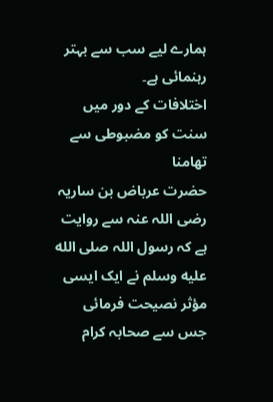ہمارے لیے سب سے بہتر رہنمائی ہے۔
اختلافات کے دور میں سنت کو مضبوطی سے تھامنا
حضرت عرباض بن ساریہ رضی اللہ عنہ سے روایت ہے کہ رسول اللہ صلى الله عليه وسلم نے ایک ایسی مؤثر نصیحت فرمائی جس سے صحابہ کرام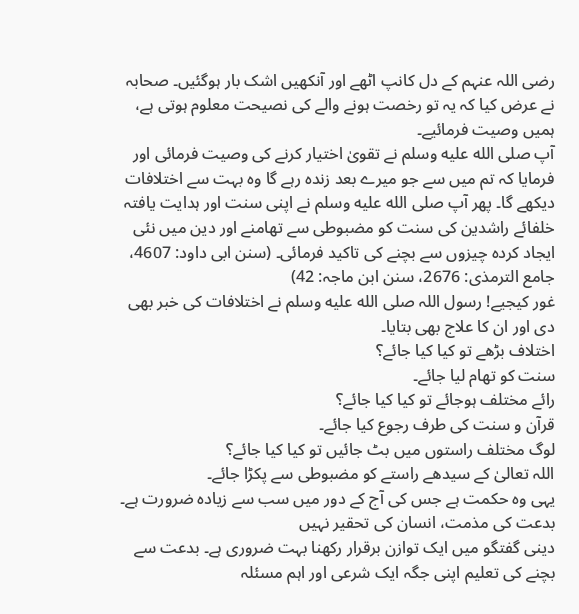رضی اللہ عنہم کے دل کانپ اٹھے اور آنکھیں اشک بار ہوگئیں۔ صحابہ نے عرض کیا کہ یہ تو رخصت ہونے والے کی نصیحت معلوم ہوتی ہے، ہمیں وصیت فرمائیے۔
آپ صلى الله عليه وسلم نے تقویٰ اختیار کرنے کی وصیت فرمائی اور فرمایا کہ تم میں سے جو میرے بعد زندہ رہے گا وہ بہت سے اختلافات دیکھے گا۔ پھر آپ صلى الله عليه وسلم نے اپنی سنت اور ہدایت یافتہ خلفائے راشدین کی سنت کو مضبوطی سے تھامنے اور دین میں نئی ایجاد کردہ چیزوں سے بچنے کی تاکید فرمائی۔ (سنن ابی داود: 4607، جامع الترمذی: 2676، سنن ابن ماجہ: 42)
غور کیجیے! رسول اللہ صلى الله عليه وسلم نے اختلافات کی خبر بھی دی اور ان کا علاج بھی بتایا۔
اختلاف بڑھے تو کیا کیا جائے؟
سنت کو تھام لیا جائے۔
رائے مختلف ہوجائے تو کیا کیا جائے؟
قرآن و سنت کی طرف رجوع کیا جائے۔
لوگ مختلف راستوں میں بٹ جائیں تو کیا کیا جائے؟
اللہ تعالیٰ کے سیدھے راستے کو مضبوطی سے پکڑا جائے۔
یہی وہ حکمت ہے جس کی آج کے دور میں سب سے زیادہ ضرورت ہے۔
بدعت کی مذمت، انسان کی تحقیر نہیں
دینی گفتگو میں ایک توازن برقرار رکھنا بہت ضروری ہے۔ بدعت سے بچنے کی تعلیم اپنی جگہ ایک شرعی اور اہم مسئلہ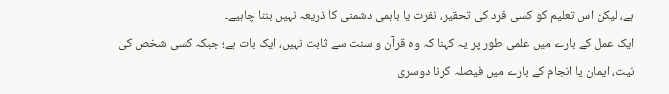ہے، لیکن اس تعلیم کو کسی فرد کی تحقیر، نفرت یا باہمی دشمنی کا ذریعہ نہیں بننا چاہیے۔
ایک عمل کے بارے میں علمی طور پر یہ کہنا کہ وہ قرآن و سنت سے ثابت نہیں، ایک بات ہے؛ جبکہ کسی شخص کی نیت، ایمان یا انجام کے بارے میں فیصلہ کرنا دوسری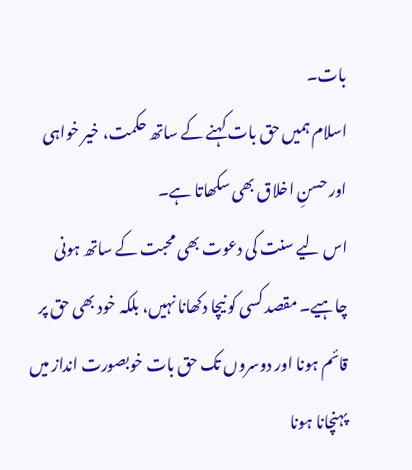بات۔
اسلام ہمیں حق بات کہنے کے ساتھ حکمت، خیر خواہی اور حسنِ اخلاق بھی سکھاتا ہے۔
اس لیے سنت کی دعوت بھی محبت کے ساتھ ہونی چاہیے۔ مقصد کسی کو نیچا دکھانا نہیں، بلکہ خود بھی حق پر قائم ہونا اور دوسروں تک حق بات خوبصورت انداز میں پہنچانا ہونا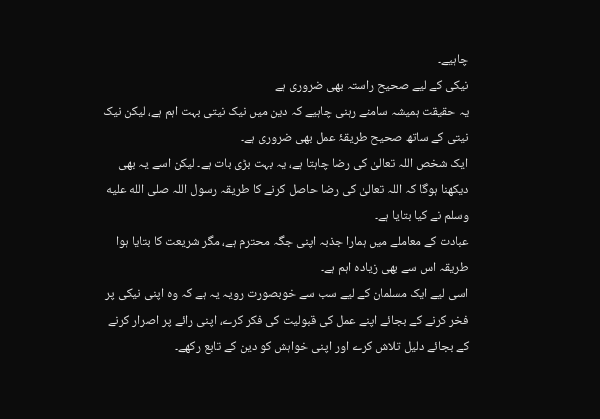چاہیے۔
نیکی کے لیے صحیح راستہ بھی ضروری ہے
یہ حقیقت ہمیشہ سامنے رہنی چاہیے کہ دین میں نیک نیتی بہت اہم ہے، لیکن نیک نیتی کے ساتھ صحیح طریقۂ عمل بھی ضروری ہے۔
ایک شخص اللہ تعالیٰ کی رضا چاہتا ہے، یہ بہت بڑی بات ہے۔ لیکن اسے یہ بھی دیکھنا ہوگا کہ اللہ تعالیٰ کی رضا حاصل کرنے کا طریقہ رسول اللہ صلى الله عليه وسلم نے کیا بتایا ہے۔
عبادت کے معاملے میں ہمارا جذبہ اپنی جگہ محترم ہے، مگر شریعت کا بتایا ہوا طریقہ اس سے بھی زیادہ اہم ہے۔
اسی لیے ایک مسلمان کے لیے سب سے خوبصورت رویہ یہ ہے کہ وہ اپنی نیکی پر فخر کرنے کے بجائے اپنے عمل کی قبولیت کی فکر کرے، اپنی رائے پر اصرار کرنے کے بجائے دلیل تلاش کرے اور اپنی خواہش کو دین کے تابع رکھے۔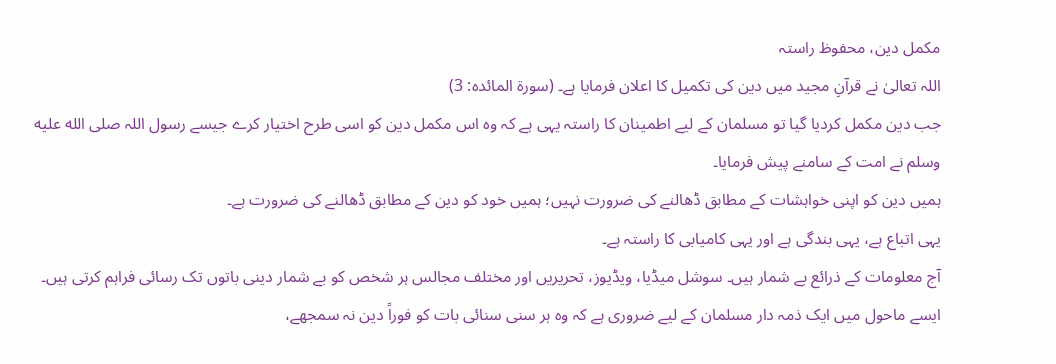مکمل دین، محفوظ راستہ
اللہ تعالیٰ نے قرآنِ مجید میں دین کی تکمیل کا اعلان فرمایا ہے۔ (سورۃ المائدہ: 3)
جب دین مکمل کردیا گیا تو مسلمان کے لیے اطمینان کا راستہ یہی ہے کہ وہ اس مکمل دین کو اسی طرح اختیار کرے جیسے رسول اللہ صلى الله عليه وسلم نے امت کے سامنے پیش فرمایا۔
ہمیں دین کو اپنی خواہشات کے مطابق ڈھالنے کی ضرورت نہیں؛ ہمیں خود کو دین کے مطابق ڈھالنے کی ضرورت ہے۔
یہی اتباع ہے، یہی بندگی ہے اور یہی کامیابی کا راستہ ہے۔
آج معلومات کے ذرائع بے شمار ہیں۔ سوشل میڈیا، ویڈیوز، تحریریں اور مختلف مجالس ہر شخص کو بے شمار دینی باتوں تک رسائی فراہم کرتی ہیں۔ ایسے ماحول میں ایک ذمہ دار مسلمان کے لیے ضروری ہے کہ وہ ہر سنی سنائی بات کو فوراً دین نہ سمجھے،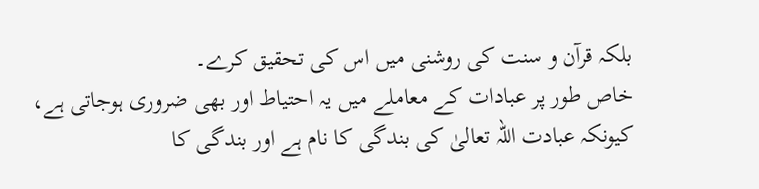بلکہ قرآن و سنت کی روشنی میں اس کی تحقیق کرے۔
خاص طور پر عبادات کے معاملے میں یہ احتیاط اور بھی ضروری ہوجاتی ہے، کیونکہ عبادت اللہ تعالیٰ کی بندگی کا نام ہے اور بندگی کا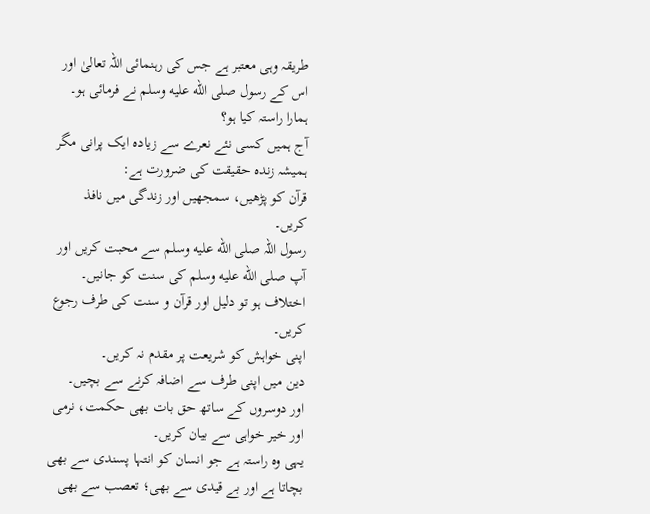طریقہ وہی معتبر ہے جس کی رہنمائی اللہ تعالیٰ اور اس کے رسول صلى الله عليه وسلم نے فرمائی ہو۔
ہمارا راستہ کیا ہو؟
آج ہمیں کسی نئے نعرے سے زیادہ ایک پرانی مگر ہمیشہ زندہ حقیقت کی ضرورت ہے:
قرآن کو پڑھیں، سمجھیں اور زندگی میں نافذ کریں۔
رسول اللہ صلى الله عليه وسلم سے محبت کریں اور آپ صلى الله عليه وسلم کی سنت کو جانیں۔
اختلاف ہو تو دلیل اور قرآن و سنت کی طرف رجوع کریں۔
اپنی خواہش کو شریعت پر مقدم نہ کریں۔
دین میں اپنی طرف سے اضافہ کرنے سے بچیں۔
اور دوسروں کے ساتھ حق بات بھی حکمت، نرمی اور خیر خواہی سے بیان کریں۔
یہی وہ راستہ ہے جو انسان کو انتہا پسندی سے بھی بچاتا ہے اور بے قیدی سے بھی؛ تعصب سے بھی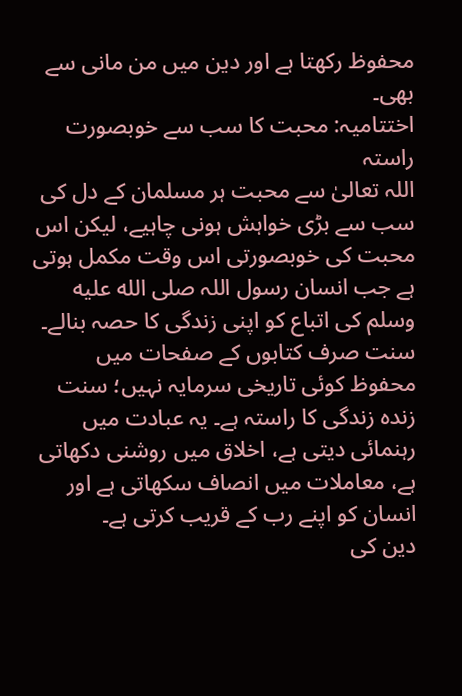محفوظ رکھتا ہے اور دین میں من مانی سے بھی۔
اختتامیہ: محبت کا سب سے خوبصورت راستہ
اللہ تعالیٰ سے محبت ہر مسلمان کے دل کی سب سے بڑی خواہش ہونی چاہیے، لیکن اس محبت کی خوبصورتی اس وقت مکمل ہوتی ہے جب انسان رسول اللہ صلى الله عليه وسلم کی اتباع کو اپنی زندگی کا حصہ بنالے۔
سنت صرف کتابوں کے صفحات میں محفوظ کوئی تاریخی سرمایہ نہیں؛ سنت زندہ زندگی کا راستہ ہے۔ یہ عبادت میں رہنمائی دیتی ہے، اخلاق میں روشنی دکھاتی ہے، معاملات میں انصاف سکھاتی ہے اور انسان کو اپنے رب کے قریب کرتی ہے۔
دین کی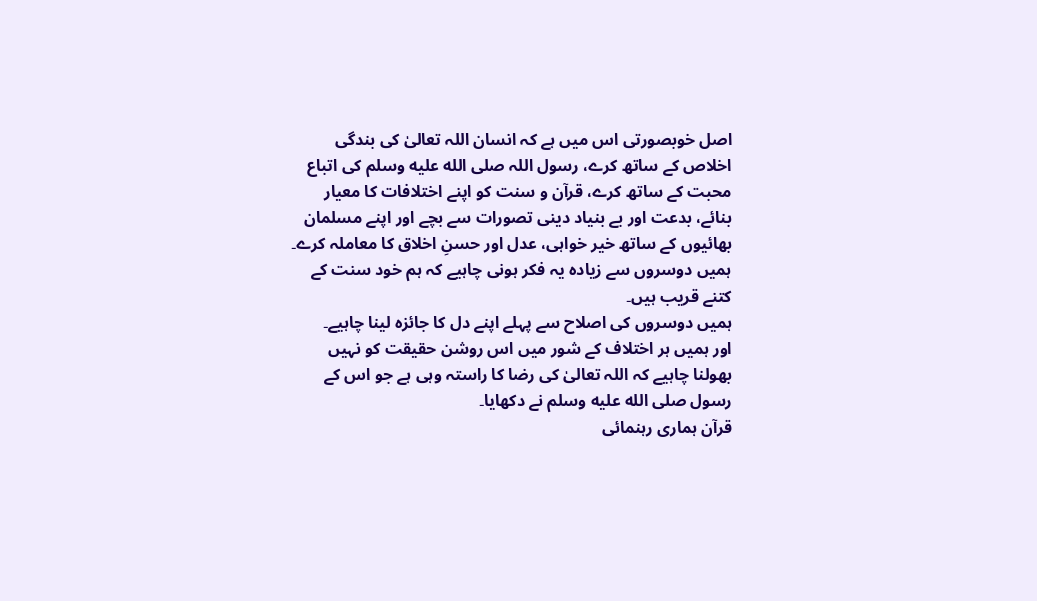اصل خوبصورتی اس میں ہے کہ انسان اللہ تعالیٰ کی بندگی اخلاص کے ساتھ کرے، رسول اللہ صلى الله عليه وسلم کی اتباع محبت کے ساتھ کرے، قرآن و سنت کو اپنے اختلافات کا معیار بنائے، بدعت اور بے بنیاد دینی تصورات سے بچے اور اپنے مسلمان بھائیوں کے ساتھ خیر خواہی، عدل اور حسنِ اخلاق کا معاملہ کرے۔
ہمیں دوسروں سے زیادہ یہ فکر ہونی چاہیے کہ ہم خود سنت کے کتنے قریب ہیں۔
ہمیں دوسروں کی اصلاح سے پہلے اپنے دل کا جائزہ لینا چاہیے۔
اور ہمیں ہر اختلاف کے شور میں اس روشن حقیقت کو نہیں بھولنا چاہیے کہ اللہ تعالیٰ کی رضا کا راستہ وہی ہے جو اس کے رسول صلى الله عليه وسلم نے دکھایا۔
قرآن ہماری رہنمائی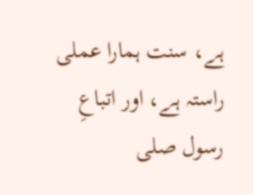ہے، سنت ہمارا عملی راستہ ہے، اور اتباعِ رسول صلى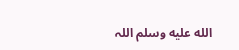الله عليه وسلم اللہ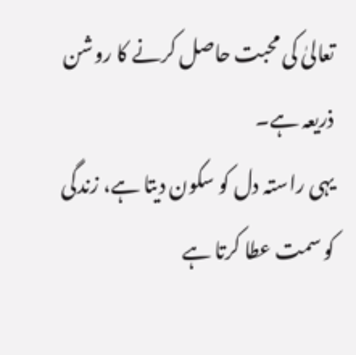تعالیٰ کی محبت حاصل کرنے کا روشن ذریعہ ہے۔
یہی راستہ دل کو سکون دیتا ہے، زندگی کو سمت عطا کرتا ہے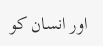اور انسان کو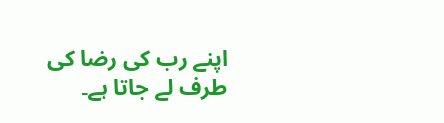اپنے رب کی رضا کی طرف لے جاتا ہے۔